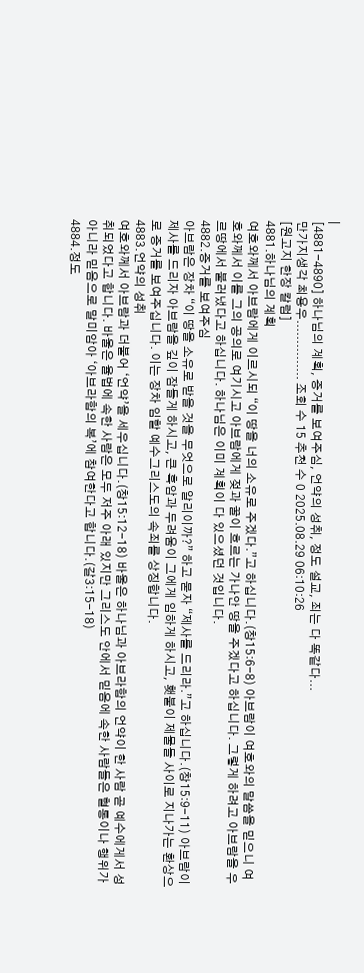|
[4881-4890] 하나님의 계획, 증거를 보여주심, 언약의 성취, 정도 설교, 죄는 다 똑같다...
만가지생각 최용우............... 조회 수 15 추천 수 0 2025.08.29 06:10:26
[원고지 한장 칼럼]
4881.하나님의 계획
여호와께서 아브람에게 이르시되 “이 땅을 너의 소유로 주겠다.”고 하십니다.(창15:6-8) 아브람이 여호와의 말씀을 믿으니 여호와께서 이를 그의 공의로 여기시고 아브람에게 젖과 꿀이 흐르는 가나안 땅을 주겠다고 하십니다. 그렇게 하려고 아브람을 우르땅에서 불러냈다고 하십니다. 하나님은 이미 계획이 다 있으셨던 것입니다.
4882.증거를 보여주심
아브람은 장차 “이 땅을 소유로 받을 것을 무엇으로 알리이까?” 하고 묻자 “제사를 드리라.”고 하십니다.(창15:9-11) 아브람이 제사를 드리자 아브람을 깊이 잠들게 하시고, 큰 흑암과 두려움이 그에게 임하게 하시고, 횃불이 제물들 사이로 지나가는 환상으로 증거를 보여주십니다. 이는 장차 임할 예수그리스도의 속죄를 상징합니다.
4883.언약의 성취
여호와께서 아브람과 더불어 ‘언약’을 세우십니다.(창15:12-18) 바울은 하나님과 아브라함의 언약이 한 사람 곧 예수에게서 성취되었다고 합니다. 바울은 율법에 속한 사람은 모두 저주 아래 있지만 그리스도 안에서 믿음에 속한 사람들은 혈통이나 행위가 아니라 믿음으로 말미암아 ‘아브라함의 복’에 참여한다고 합니다.(갈3:15-18)
4884.정도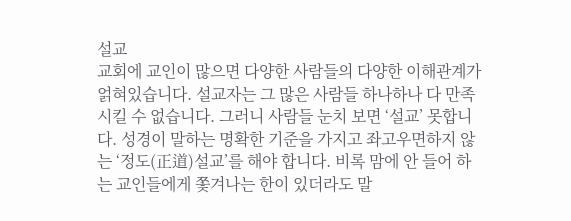설교
교회에 교인이 많으면 다양한 사람들의 다양한 이해관계가 얽혀있습니다. 설교자는 그 많은 사람들 하나하나 다 만족시킬 수 없습니다. 그러니 사람들 눈치 보면 ‘설교’ 못합니다. 성경이 말하는 명확한 기준을 가지고 좌고우면하지 않는 ‘정도(正道)설교’를 해야 합니다. 비록 맘에 안 들어 하는 교인들에게 쫓겨나는 한이 있더라도 말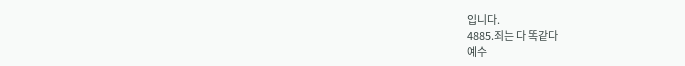입니다.
4885.죄는 다 똑같다
예수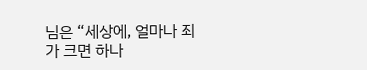님은 “세상에, 얼마나 죄가 크면 하나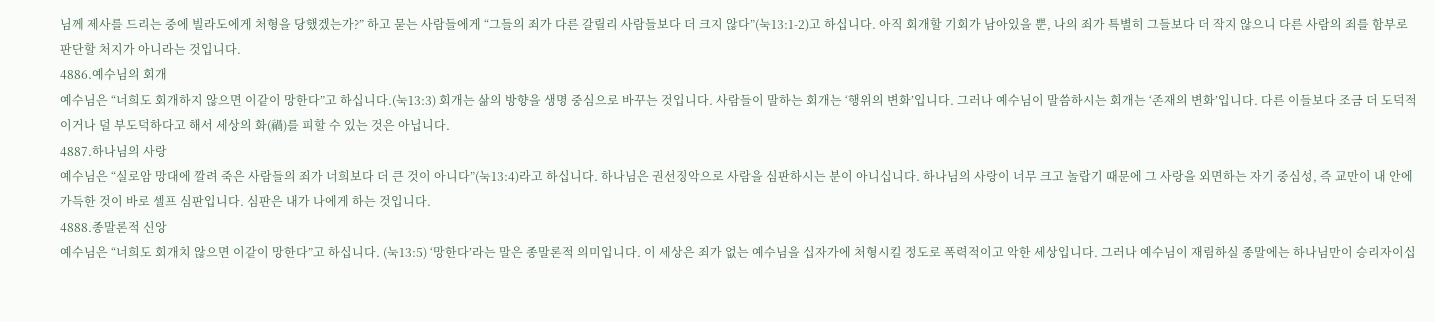님께 제사를 드리는 중에 빌라도에게 처형을 당했겠는가?” 하고 묻는 사람들에게 “그들의 죄가 다른 갈릴리 사람들보다 더 크지 않다”(눅13:1-2)고 하십니다. 아직 회개할 기회가 남아있을 뿐, 나의 죄가 특별히 그들보다 더 작지 않으니 다른 사람의 죄를 함부로 판단할 처지가 아니라는 것입니다.
4886.예수님의 회개
예수님은 “너희도 회개하지 않으면 이같이 망한다”고 하십니다.(눅13:3) 회개는 삶의 방향을 생명 중심으로 바꾸는 것입니다. 사람들이 말하는 회개는 ‘행위의 변화’입니다. 그러나 예수님이 말씀하시는 회개는 ‘존재의 변화’입니다. 다른 이들보다 조금 더 도덕적이거나 덜 부도덕하다고 해서 세상의 화(禍)를 피할 수 있는 것은 아닙니다.
4887.하나님의 사랑
예수님은 “실로암 망대에 깔려 죽은 사람들의 죄가 너희보다 더 큰 것이 아니다”(눅13:4)라고 하십니다. 하나님은 권선징악으로 사람을 심판하시는 분이 아니십니다. 하나님의 사랑이 너무 크고 놀랍기 때문에 그 사랑을 외면하는 자기 중심성, 즉 교만이 내 안에 가득한 것이 바로 셀프 심판입니다. 심판은 내가 나에게 하는 것입니다.
4888.종말론적 신앙
예수님은 “너희도 회개치 않으면 이같이 망한다”고 하십니다. (눅13:5) ‘망한다’라는 말은 종말론적 의미입니다. 이 세상은 죄가 없는 예수님을 십자가에 처형시킬 정도로 폭력적이고 악한 세상입니다. 그러나 예수님이 재림하실 종말에는 하나님만이 승리자이십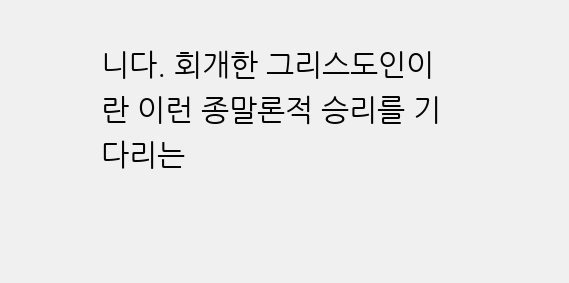니다. 회개한 그리스도인이란 이런 종말론적 승리를 기다리는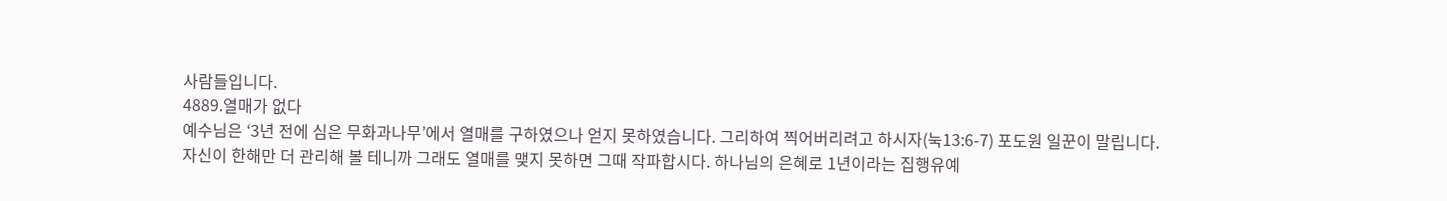사람들입니다.
4889.열매가 없다
예수님은 ‘3년 전에 심은 무화과나무’에서 열매를 구하였으나 얻지 못하였습니다. 그리하여 찍어버리려고 하시자(눅13:6-7) 포도원 일꾼이 말립니다. 자신이 한해만 더 관리해 볼 테니까 그래도 열매를 맺지 못하면 그때 작파합시다. 하나님의 은혜로 1년이라는 집행유예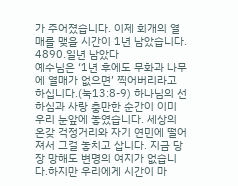가 주어졌습니다. 이제 회개의 열매를 맺을 시간이 1년 남았습니다.
4890.일년 남았다
예수님은 ‘1년 후에도 무화과 나무에 열매가 없으면’ 찍어버리라고 하십니다.(눅13:8-9) 하나님의 선하심과 사랑 충만한 순간이 이미 우리 눈앞에 놓였습니다. 세상의 온갖 걱정거리와 자기 연민에 떨어져서 그걸 놓치고 삽니다. 지금 당장 망해도 변명의 여지가 없습니다.하지만 우리에게 시간이 마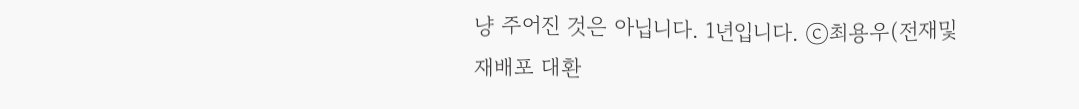냥 주어진 것은 아닙니다. 1년입니다. ⓒ최용우(전재및 재배포 대환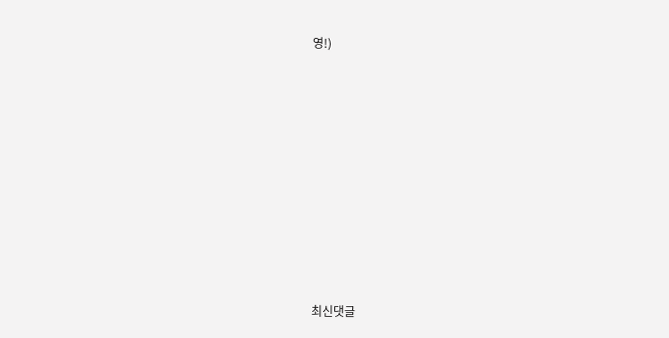영!)









최신댓글